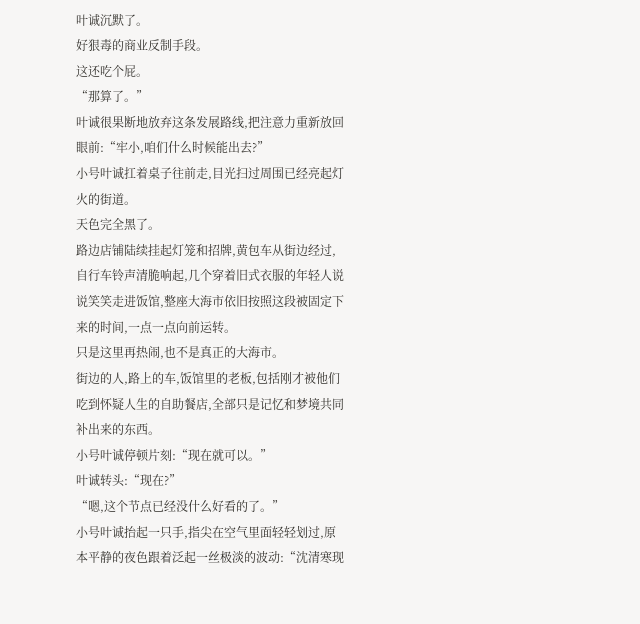叶诚沉默了。
好狠毒的商业反制手段。
这还吃个屁。
“那算了。”
叶诚很果断地放弃这条发展路线,把注意力重新放回眼前:“牢小,咱们什么时候能出去?”
小号叶诚扛着桌子往前走,目光扫过周围已经亮起灯火的街道。
天色完全黑了。
路边店铺陆续挂起灯笼和招牌,黄包车从街边经过,自行车铃声清脆响起,几个穿着旧式衣服的年轻人说说笑笑走进饭馆,整座大海市依旧按照这段被固定下来的时间,一点一点向前运转。
只是这里再热闹,也不是真正的大海市。
街边的人,路上的车,饭馆里的老板,包括刚才被他们吃到怀疑人生的自助餐店,全部只是记忆和梦境共同补出来的东西。
小号叶诚停顿片刻:“现在就可以。”
叶诚转头:“现在?”
“嗯,这个节点已经没什么好看的了。”
小号叶诚抬起一只手,指尖在空气里面轻轻划过,原本平静的夜色跟着泛起一丝极淡的波动:“沈清寒现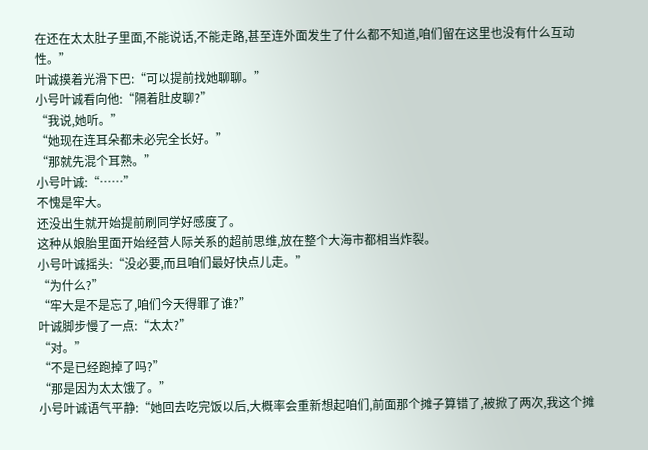在还在太太肚子里面,不能说话,不能走路,甚至连外面发生了什么都不知道,咱们留在这里也没有什么互动性。”
叶诚摸着光滑下巴:“可以提前找她聊聊。”
小号叶诚看向他:“隔着肚皮聊?”
“我说,她听。”
“她现在连耳朵都未必完全长好。”
“那就先混个耳熟。”
小号叶诚:“……”
不愧是牢大。
还没出生就开始提前刷同学好感度了。
这种从娘胎里面开始经营人际关系的超前思维,放在整个大海市都相当炸裂。
小号叶诚摇头:“没必要,而且咱们最好快点儿走。”
“为什么?”
“牢大是不是忘了,咱们今天得罪了谁?”
叶诚脚步慢了一点:“太太?”
“对。”
“不是已经跑掉了吗?”
“那是因为太太饿了。”
小号叶诚语气平静:“她回去吃完饭以后,大概率会重新想起咱们,前面那个摊子算错了,被掀了两次,我这个摊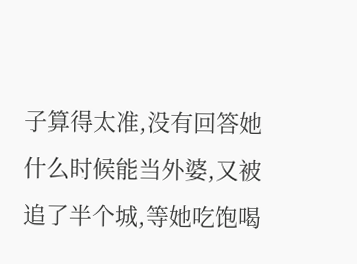子算得太准,没有回答她什么时候能当外婆,又被追了半个城,等她吃饱喝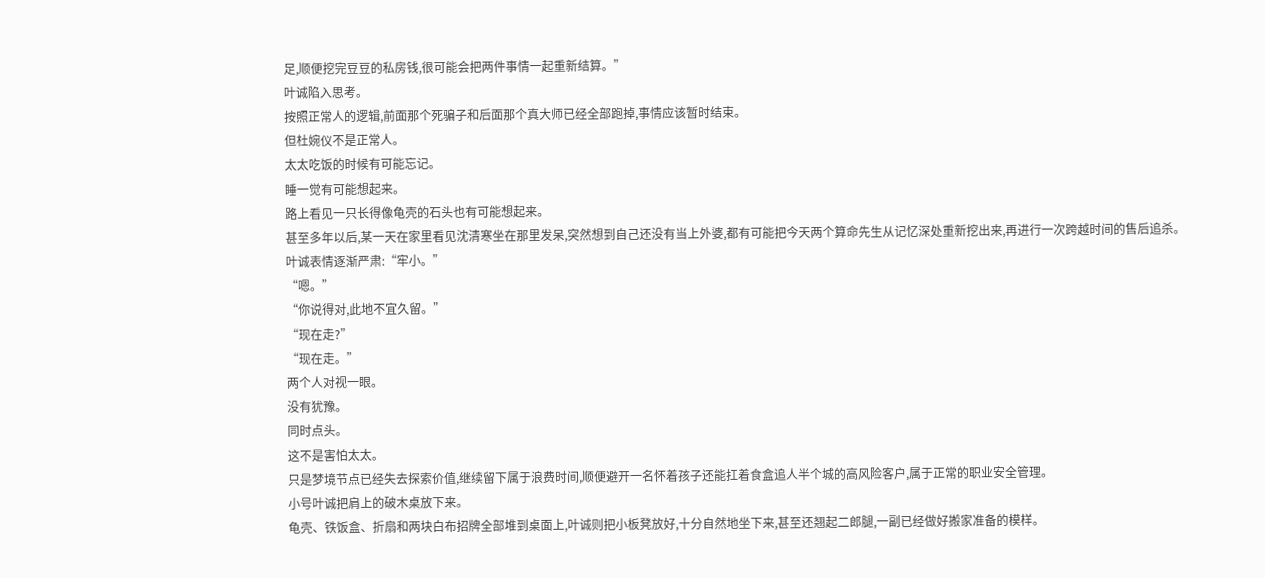足,顺便挖完豆豆的私房钱,很可能会把两件事情一起重新结算。”
叶诚陷入思考。
按照正常人的逻辑,前面那个死骗子和后面那个真大师已经全部跑掉,事情应该暂时结束。
但杜婉仪不是正常人。
太太吃饭的时候有可能忘记。
睡一觉有可能想起来。
路上看见一只长得像龟壳的石头也有可能想起来。
甚至多年以后,某一天在家里看见沈清寒坐在那里发呆,突然想到自己还没有当上外婆,都有可能把今天两个算命先生从记忆深处重新挖出来,再进行一次跨越时间的售后追杀。
叶诚表情逐渐严肃:“牢小。”
“嗯。”
“你说得对,此地不宜久留。”
“现在走?”
“现在走。”
两个人对视一眼。
没有犹豫。
同时点头。
这不是害怕太太。
只是梦境节点已经失去探索价值,继续留下属于浪费时间,顺便避开一名怀着孩子还能扛着食盒追人半个城的高风险客户,属于正常的职业安全管理。
小号叶诚把肩上的破木桌放下来。
龟壳、铁饭盒、折扇和两块白布招牌全部堆到桌面上,叶诚则把小板凳放好,十分自然地坐下来,甚至还翘起二郎腿,一副已经做好搬家准备的模样。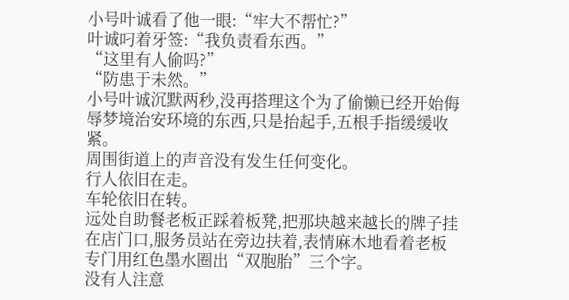小号叶诚看了他一眼:“牢大不帮忙?”
叶诚叼着牙签:“我负责看东西。”
“这里有人偷吗?”
“防患于未然。”
小号叶诚沉默两秒,没再搭理这个为了偷懒已经开始侮辱梦境治安环境的东西,只是抬起手,五根手指缓缓收紧。
周围街道上的声音没有发生任何变化。
行人依旧在走。
车轮依旧在转。
远处自助餐老板正踩着板凳,把那块越来越长的牌子挂在店门口,服务员站在旁边扶着,表情麻木地看着老板专门用红色墨水圈出“双胞胎”三个字。
没有人注意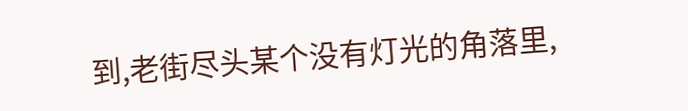到,老街尽头某个没有灯光的角落里,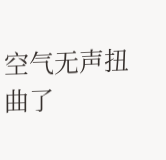空气无声扭曲了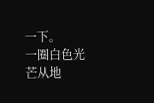一下。
一圈白色光芒从地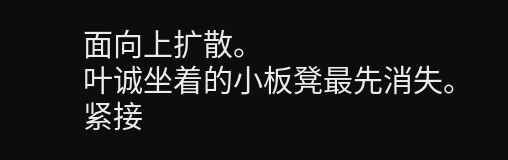面向上扩散。
叶诚坐着的小板凳最先消失。
紧接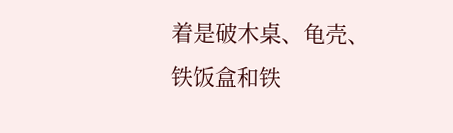着是破木桌、龟壳、铁饭盒和铁